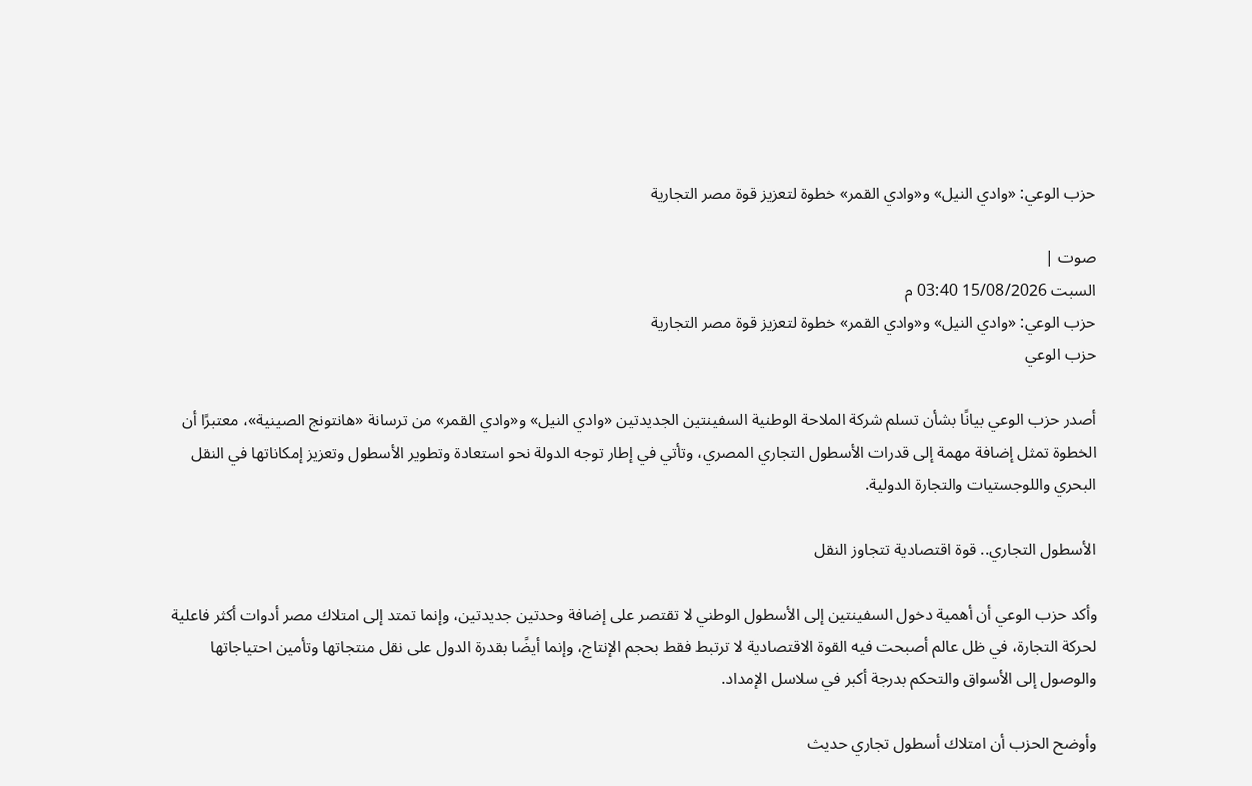حزب الوعي: «وادي النيل» و«وادي القمر» خطوة لتعزيز قوة مصر التجارية

صوت |
السبت 15/08/2026 03:40 م
حزب الوعي: «وادي النيل» و«وادي القمر» خطوة لتعزيز قوة مصر التجارية
حزب الوعي

أصدر حزب الوعي بيانًا بشأن تسلم شركة الملاحة الوطنية السفينتين الجديدتين «وادي النيل» و«وادي القمر» من ترسانة «هانتونج الصينية»، معتبرًا أن الخطوة تمثل إضافة مهمة إلى قدرات الأسطول التجاري المصري، وتأتي في إطار توجه الدولة نحو استعادة وتطوير الأسطول وتعزيز إمكاناتها في النقل البحري واللوجستيات والتجارة الدولية.

الأسطول التجاري.. قوة اقتصادية تتجاوز النقل

وأكد حزب الوعي أن أهمية دخول السفينتين إلى الأسطول الوطني لا تقتصر على إضافة وحدتين جديدتين، وإنما تمتد إلى امتلاك مصر أدوات أكثر فاعلية لحركة التجارة، في ظل عالم أصبحت فيه القوة الاقتصادية لا ترتبط فقط بحجم الإنتاج، وإنما أيضًا بقدرة الدول على نقل منتجاتها وتأمين احتياجاتها والوصول إلى الأسواق والتحكم بدرجة أكبر في سلاسل الإمداد.

وأوضح الحزب أن امتلاك أسطول تجاري حديث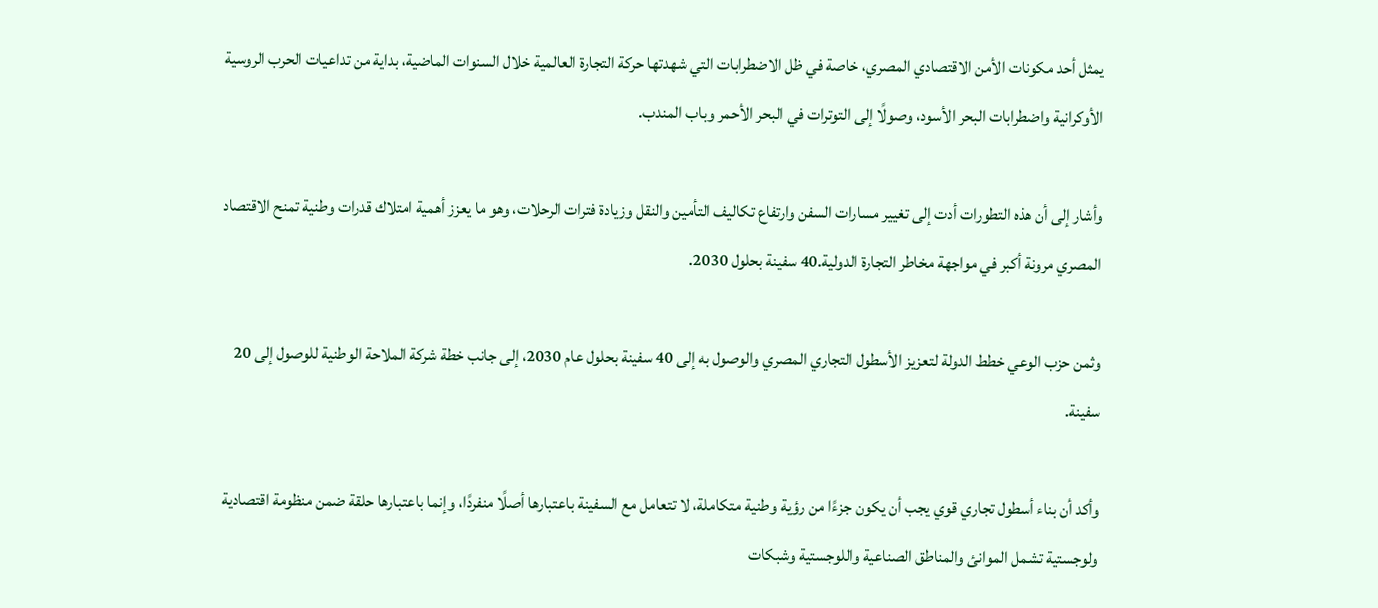يمثل أحد مكونات الأمن الاقتصادي المصري، خاصة في ظل الاضطرابات التي شهدتها حركة التجارة العالمية خلال السنوات الماضية، بداية من تداعيات الحرب الروسية الأوكرانية واضطرابات البحر الأسود، وصولًا إلى التوترات في البحر الأحمر وباب المندب.

وأشار إلى أن هذه التطورات أدت إلى تغيير مسارات السفن وارتفاع تكاليف التأمين والنقل وزيادة فترات الرحلات، وهو ما يعزز أهمية امتلاك قدرات وطنية تمنح الاقتصاد المصري مرونة أكبر في مواجهة مخاطر التجارة الدولية.40 سفينة بحلول 2030.

وثمن حزب الوعي خطط الدولة لتعزيز الأسطول التجاري المصري والوصول به إلى 40 سفينة بحلول عام 2030، إلى جانب خطة شركة الملاحة الوطنية للوصول إلى 20 سفينة.

وأكد أن بناء أسطول تجاري قوي يجب أن يكون جزءًا من رؤية وطنية متكاملة، لا تتعامل مع السفينة باعتبارها أصلًا منفردًا، وإنما باعتبارها حلقة ضمن منظومة اقتصادية ولوجستية تشمل الموانئ والمناطق الصناعية واللوجستية وشبكات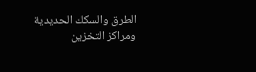الطرق والسكك الحديدية ومراكز التخزين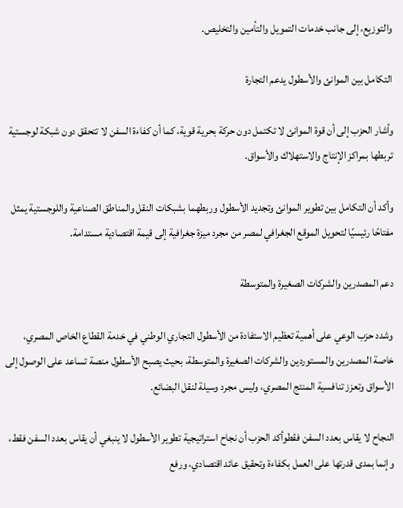والتوزيع، إلى جانب خدمات التمويل والتأمين والتخليص.

التكامل بين الموانئ والأسطول يدعم التجارة

وأشار الحزب إلى أن قوة الموانئ لا تكتمل دون حركة بحرية قوية، كما أن كفاءة السفن لا تتحقق دون شبكة لوجستية تربطها بمراكز الإنتاج والاستهلاك والأسواق.

وأكد أن التكامل بين تطوير الموانئ وتجديد الأسطول وربطهما بشبكات النقل والمناطق الصناعية واللوجستية يمثل مفتاحًا رئيسيًا لتحويل الموقع الجغرافي لمصر من مجرد ميزة جغرافية إلى قيمة اقتصادية مستدامة.

دعم المصدرين والشركات الصغيرة والمتوسطة

وشدد حزب الوعي على أهمية تعظيم الاستفادة من الأسطول التجاري الوطني في خدمة القطاع الخاص المصري، خاصة المصدرين والمستوردين والشركات الصغيرة والمتوسطة، بحيث يصبح الأسطول منصة تساعد على الوصول إلى الأسواق وتعزز تنافسية المنتج المصري، وليس مجرد وسيلة لنقل البضائع.

النجاح لا يقاس بعدد السفن فقطوأكد الحزب أن نجاح استراتيجية تطوير الأسطول لا ينبغي أن يقاس بعدد السفن فقط، وإنما بمدى قدرتها على العمل بكفاءة وتحقيق عائد اقتصادي، ورفع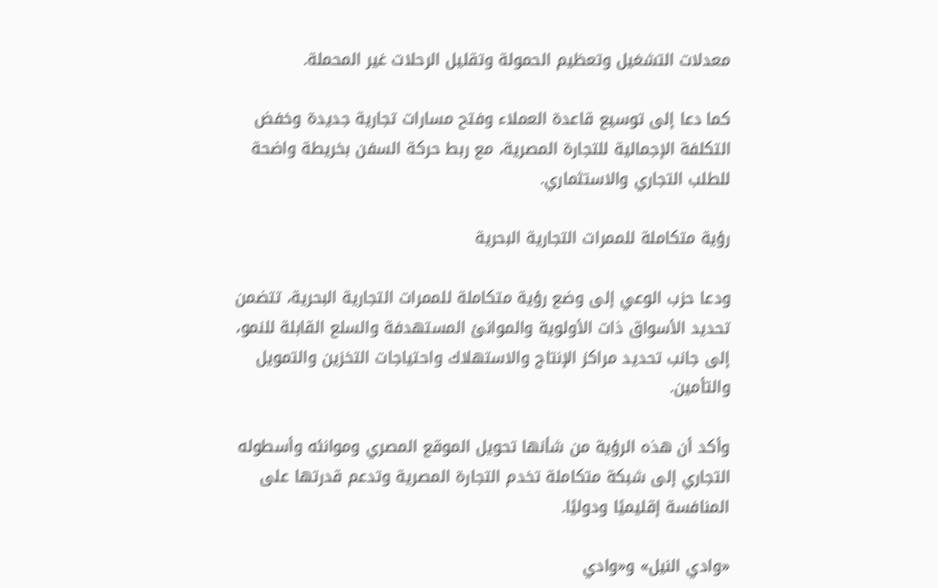معدلات التشغيل وتعظيم الحمولة وتقليل الرحلات غير المحملة.

كما دعا إلى توسيع قاعدة العملاء وفتح مسارات تجارية جديدة وخفض التكلفة الإجمالية للتجارة المصرية، مع ربط حركة السفن بخريطة واضحة للطلب التجاري والاستثماري.

رؤية متكاملة للممرات التجارية البحرية

ودعا حزب الوعي إلى وضع رؤية متكاملة للممرات التجارية البحرية، تتضمن تحديد الأسواق ذات الأولوية والموانئ المستهدفة والسلع القابلة للنمو، إلى جانب تحديد مراكز الإنتاج والاستهلاك واحتياجات التخزين والتمويل والتأمين.

وأكد أن هذه الرؤية من شأنها تحويل الموقع المصري وموانئه وأسطوله التجاري إلى شبكة متكاملة تخدم التجارة المصرية وتدعم قدرتها على المنافسة إقليميًا ودوليًا.

«وادي النيل» و«وادي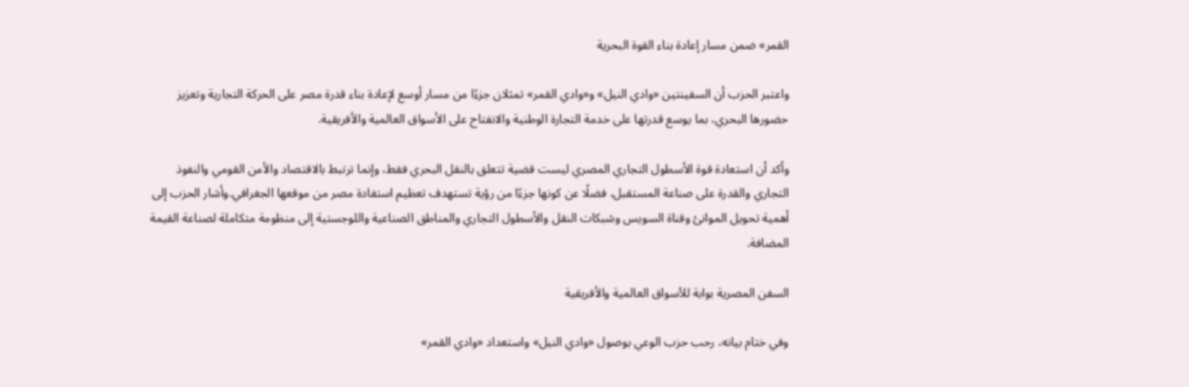القمر» ضمن مسار إعادة بناء القوة البحرية

واعتبر الحزب أن السفينتين «وادي النيل» و«وادي القمر» تمثلان جزءًا من مسار أوسع لإعادة بناء قدرة مصر على الحركة التجارية وتعزيز حضورها البحري، بما يوسع قدرتها على خدمة التجارة الوطنية والانفتاح على الأسواق العالمية والأفريقية.

وأكد أن استعادة قوة الأسطول التجاري المصري ليست قضية تتعلق بالنقل البحري فقط، وإنما ترتبط بالاقتصاد والأمن القومي والنفوذ التجاري والقدرة على صناعة المستقبل، فضلًا عن كونها جزءًا من رؤية تستهدف تعظيم استفادة مصر من موقعها الجغرافي.وأشار الحزب إلى أهمية تحويل الموانئ وقناة السويس وشبكات النقل والأسطول التجاري والمناطق الصناعية واللوجستية إلى منظومة متكاملة لصناعة القيمة المضافة.

السفن المصرية بوابة للأسواق العالمية والأفريقية

وفي ختام بيانه، رحب حزب الوعي بوصول «وادي النيل» واستعداد «وادي القمر»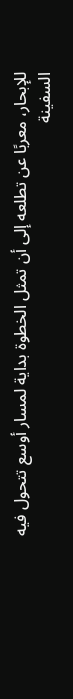للإبحار، معربًا عن تطلعه إلى أن تمثل الخطوة بداية لمسار أوسع تتحول فيه السفينة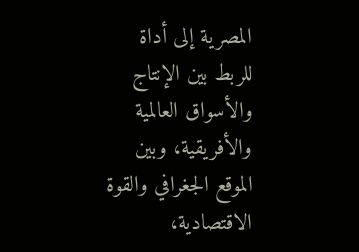المصرية إلى أداة للربط بين الإنتاج والأسواق العالمية والأفريقية، وبين الموقع الجغرافي والقوة الاقتصادية،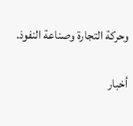وحركة التجارة وصناعة النفوذ.

أخبار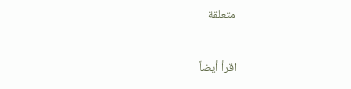متعلقة

اقرأ أيضاً